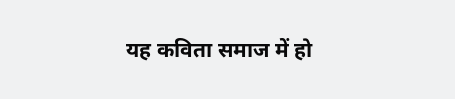यह कविता समाज में हो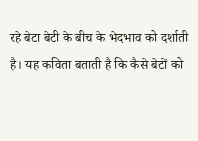रहे बेटा बेटी के बीच के भेदभाव को दर्शाती है। यह कविता बताती है कि कैसे बेटों को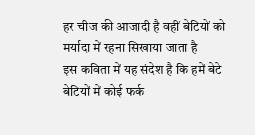हर चीज की आजादी है वहीं बेटियों को मर्यादा में रहना सिखाया जाता है
इस कविता में यह संदेश है कि हमें बेटे बेटियों में कोई फर्क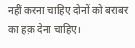नहीं करना चाहिए दोनों को बराबर का हक़ देना चाहिए।